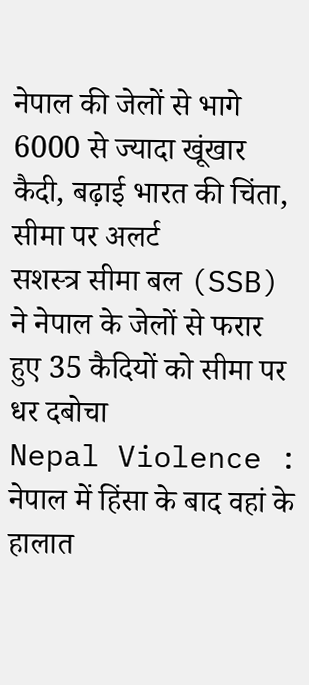नेपाल की जेलों से भागे 6000 से ज्यादा खूंखार कैदी, बढ़ाई भारत की चिंता, सीमा पर अलर्ट
सशस्त्र सीमा बल (SSB) ने नेपाल के जेलों से फरार हुए 35 कैदियों को सीमा पर धर दबोचा
Nepal Violence : नेपाल में हिंसा के बाद वहां के हालात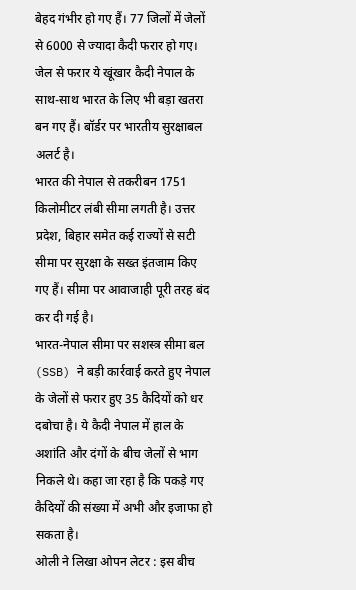बेहद गंभीर हो गए हैं। 77 जिलों में जेलों से 6000 से ज्यादा कैदी फरार हो गए। जेल से फरार ये खूंखार कैदी नेपाल के साथ-साथ भारत के लिए भी बड़ा खतरा बन गए हैं। बॉर्डर पर भारतीय सुरक्षाबल अलर्ट है।
भारत की नेपाल से तकरीबन 1751 किलोमीटर लंबी सीमा लगती है। उत्तर प्रदेश, बिहार समेत कई राज्यों से सटी सीमा पर सुरक्षा के सख्त इंतजाम किए गए हैं। सीमा पर आवाजाही पूरी तरह बंद कर दी गई है।
भारत-नेपाल सीमा पर सशस्त्र सीमा बल (SSB) ने बड़ी कार्रवाई करते हुए नेपाल के जेलों से फरार हुए 35 कैदियों को धर दबोचा है। ये कैदी नेपाल में हाल के अशांति और दंगों के बीच जेलों से भाग निकले थे। कहा जा रहा है कि पकड़े गए कैदियों की संख्या में अभी और इजाफा हो सकता है।
ओली ने लिखा ओपन लेटर : इस बीच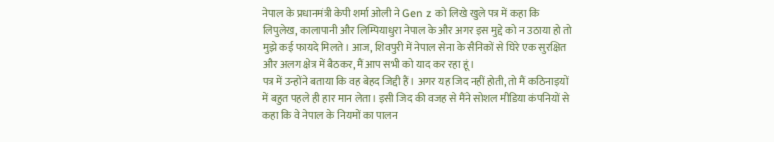नेपाल के प्रधानमंत्री केपी शर्मा ओली ने Gen z को लिखे खुले पत्र में कहा कि लिपुलेख, कालापानी और लिम्पियाधुरा नेपाल के और अगर इस मुद्दे को न उठाया हो तो मुझे कई फायदे मिलते। आज, शिवपुरी में नेपाल सेना के सैनिकों से घिरे एक सुरक्षित और अलग क्षेत्र में बैठकर, मैं आप सभी को याद कर रहा हूं।
पत्र में उन्होंने बताया कि वह बेहद जिद्दी हैं। अगर यह जिद नहीं होती, तो मैं कठिनाइयों में बहुत पहले ही हार मान लेता। इसी जिद की वजह से मैंने सोशल मीडिया कंपनियों से कहा कि वे नेपाल के नियमों का पालन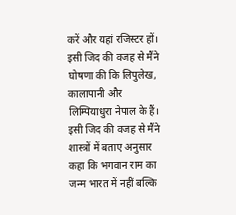करें और यहां रजिस्टर हों। इसी जिद की वजह से मैंने घोषणा की कि लिपुलेख, कालापानी और लिम्पियाधुरा नेपाल के हैं। इसी जिद की वजह से मैंने शास्त्रों में बताए अनुसार कहा कि भगवान राम का जन्म भारत में नहीं बल्कि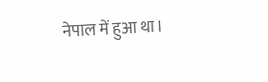नेपाल में हुआ था।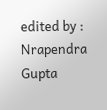edited by : Nrapendra Gupta